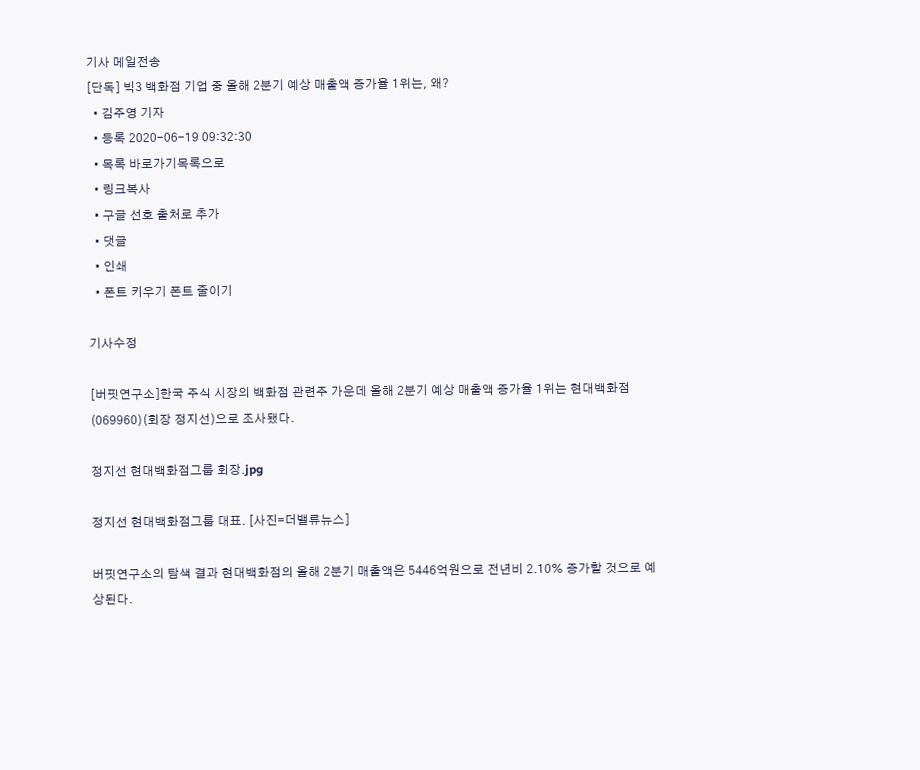기사 메일전송
[단독] 빅3 백화점 기업 중 올해 2분기 예상 매출액 증가율 1위는, 왜?
  • 김주영 기자
  • 등록 2020-06-19 09:32:30
  • 목록 바로가기목록으로
  • 링크복사
  • 구글 선호 출처로 추가
  • 댓글
  • 인쇄
  • 폰트 키우기 폰트 줄이기

기사수정

[버핏연구소]한국 주식 시장의 백화점 관련주 가운데 올해 2분기 예상 매출액 증가율 1위는 현대백화점(069960)(회장 정지선)으로 조사됐다.

정지선 현대백화점그룹 회장.jpg

정지선 현대백화점그룹 대표. [사진=더밸류뉴스]

버핏연구소의 탐색 결과 현대백화점의 올해 2분기 매출액은 5446억원으로 전년비 2.10% 증가할 것으로 예상된다.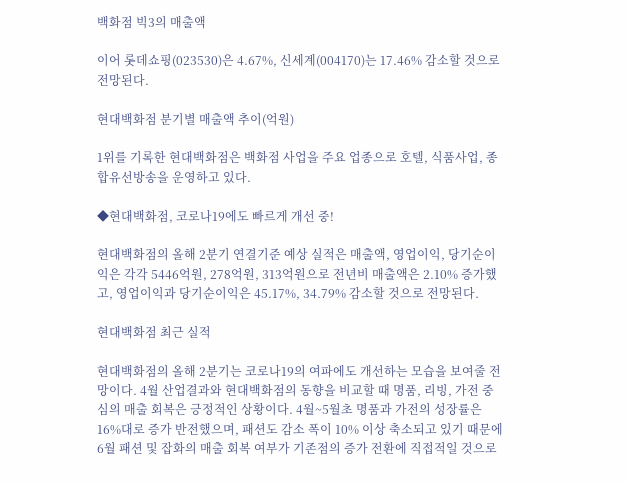백화점 빅3의 매출액

이어 롯데쇼핑(023530)은 4.67%, 신세계(004170)는 17.46% 감소할 것으로 전망된다.

현대백화점 분기별 매출액 추이(억원)

1위를 기록한 현대백화점은 백화점 사업을 주요 업종으로 호텔, 식품사업, 종합유선방송을 운영하고 있다.

◆현대백화점, 코로나19에도 빠르게 개선 중!

현대백화점의 올해 2분기 연결기준 예상 실적은 매출액, 영업이익, 당기순이익은 각각 5446억원, 278억원, 313억원으로 전년비 매출액은 2.10% 증가했고, 영업이익과 당기순이익은 45.17%, 34.79% 감소할 것으로 전망된다.

현대백화점 최근 실적

현대백화점의 올해 2분기는 코로나19의 여파에도 개선하는 모습을 보여줄 전망이다. 4월 산업결과와 현대백화점의 동향을 비교할 때 명품, 리빙, 가전 중심의 매출 회복은 긍정적인 상황이다. 4월~5월초 명품과 가전의 성장률은 16%대로 증가 반전했으며, 패션도 감소 폭이 10% 이상 축소되고 있기 때문에 6월 패션 및 잡화의 매출 회복 여부가 기존점의 증가 전환에 직접적일 것으로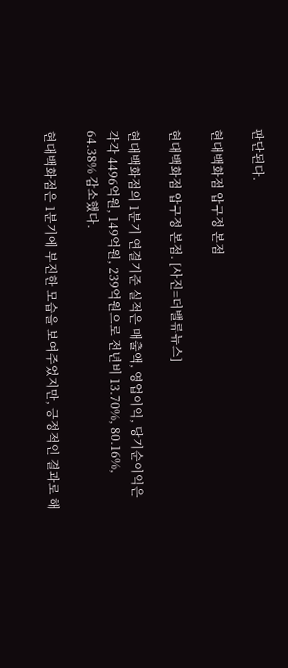판단된다.

현대백화점 압구정 본점

현대백화점 압구정 본점. [사진=더밸류뉴스]

현대백화점의 1분기 연결기준 실적은 매출액, 영업이익, 당기순이익은 각각 4496억원, 149억원, 239억원으로 전년비 13.70%, 80.16%, 64.38% 감소했다.

현대백화점은 1분기에 부진한 모습을 보여주었지만, 긍정적인 결과로 해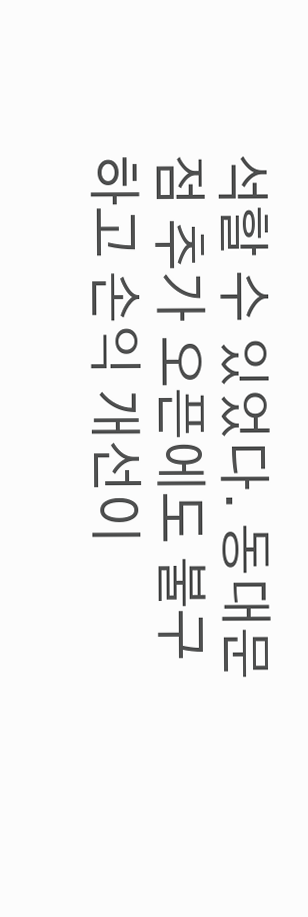석할 수 있었다. 동대문점 추가 오픈에도 불구하고 손익 개선이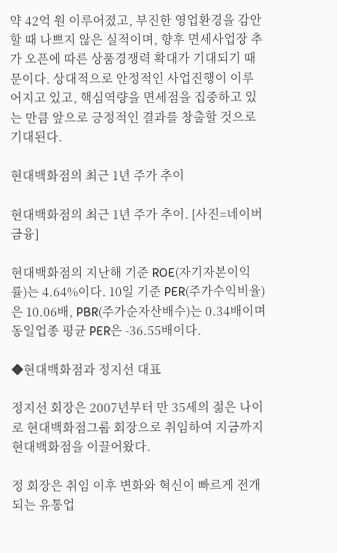약 42억 원 이루어졌고, 부진한 영업환경을 감안할 때 나쁘지 않은 실적이며, 향후 면세사업장 추가 오픈에 따른 상품경쟁력 확대가 기대되기 때문이다. 상대적으로 안정적인 사업진행이 이루어지고 있고, 핵심역량을 면세점을 집중하고 있는 만큼 앞으로 긍정적인 결과를 창출할 것으로 기대된다.

현대백화점의 최근 1년 주가 추이

현대백화점의 최근 1년 주가 추이. [사진=네이버 금융]

현대백화점의 지난해 기준 ROE(자기자본이익률)는 4.64%이다. 10일 기준 PER(주가수익비율)은 10.06배, PBR(주가순자산배수)는 0.34배이며 동일업종 평균 PER은 -36.55배이다.

◆현대백화점과 정지선 대표

정지선 회장은 2007년부터 만 35세의 젊은 나이로 현대백화점그룹 회장으로 취임하여 지금까지 현대백화점을 이끌어왔다.

정 회장은 취임 이후 변화와 혁신이 빠르게 전개되는 유통업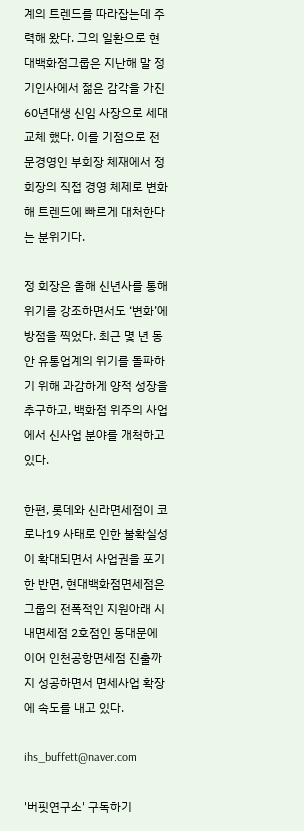계의 트렌드를 따라잡는데 주력해 왔다. 그의 일환으로 현대백화점그룹은 지난해 말 정기인사에서 젊은 감각을 가진 60년대생 신임 사장으로 세대교체 했다. 이를 기점으로 전문경영인 부회장 체재에서 정 회장의 직접 경영 체제로 변화해 트렌드에 빠르게 대처한다는 분위기다.

정 회장은 올해 신년사를 통해 위기를 강조하면서도 ‘변화’에 방점을 찍었다. 최근 몇 년 동안 유통업계의 위기를 돌파하기 위해 과감하게 양적 성장을 추구하고, 백화점 위주의 사업에서 신사업 분야를 개척하고 있다.

한편, 롯데와 신라면세점이 코로나19 사태로 인한 불확실성이 확대되면서 사업권을 포기한 반면, 현대백화점면세점은 그룹의 전폭적인 지원아래 시내면세점 2호점인 동대문에 이어 인천공항면세점 진출까지 성공하면서 면세사업 확장에 속도를 내고 있다.

ihs_buffett@naver.com

'버핏연구소' 구독하기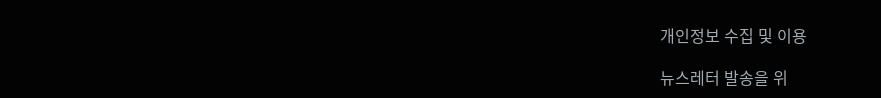개인정보 수집 및 이용

뉴스레터 발송을 위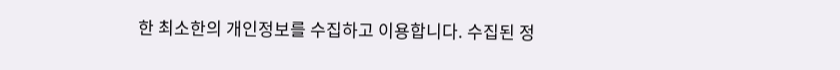한 최소한의 개인정보를 수집하고 이용합니다. 수집된 정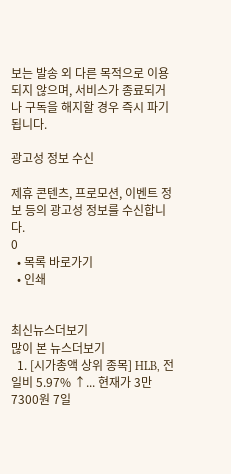보는 발송 외 다른 목적으로 이용되지 않으며, 서비스가 종료되거나 구독을 해지할 경우 즉시 파기됩니다.

광고성 정보 수신

제휴 콘텐츠, 프로모션, 이벤트 정보 등의 광고성 정보를 수신합니다.
0
  • 목록 바로가기
  • 인쇄


최신뉴스더보기
많이 본 뉴스더보기
  1. [시가총액 상위 종목] HLB, 전일비 5.97% ↑... 현재가 3만7300원 7일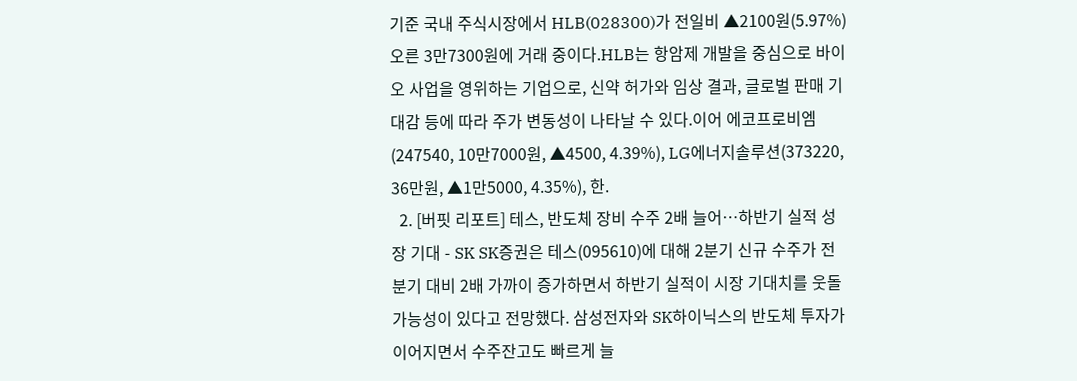기준 국내 주식시장에서 HLB(028300)가 전일비 ▲2100원(5.97%) 오른 3만7300원에 거래 중이다.HLB는 항암제 개발을 중심으로 바이오 사업을 영위하는 기업으로, 신약 허가와 임상 결과, 글로벌 판매 기대감 등에 따라 주가 변동성이 나타날 수 있다.이어 에코프로비엠(247540, 10만7000원, ▲4500, 4.39%), LG에너지솔루션(373220, 36만원, ▲1만5000, 4.35%), 한.
  2. [버핏 리포트] 테스, 반도체 장비 수주 2배 늘어…하반기 실적 성장 기대 - SK SK증권은 테스(095610)에 대해 2분기 신규 수주가 전 분기 대비 2배 가까이 증가하면서 하반기 실적이 시장 기대치를 웃돌 가능성이 있다고 전망했다. 삼성전자와 SK하이닉스의 반도체 투자가 이어지면서 수주잔고도 빠르게 늘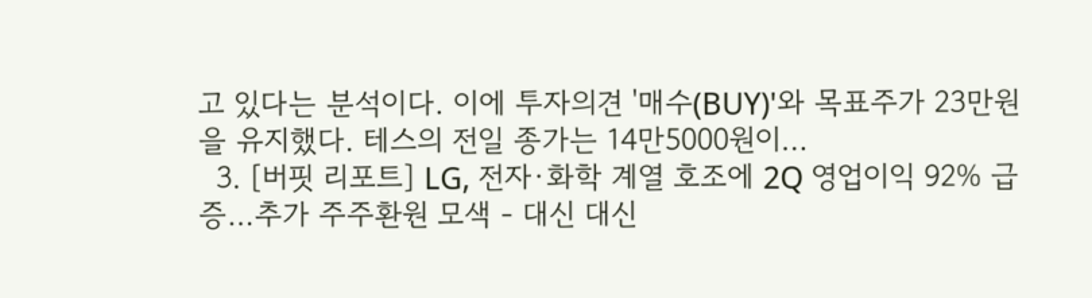고 있다는 분석이다. 이에 투자의견 '매수(BUY)'와 목표주가 23만원을 유지했다. 테스의 전일 종가는 14만5000원이...
  3. [버핏 리포트] LG, 전자·화학 계열 호조에 2Q 영업이익 92% 급증…추가 주주환원 모색 - 대신 대신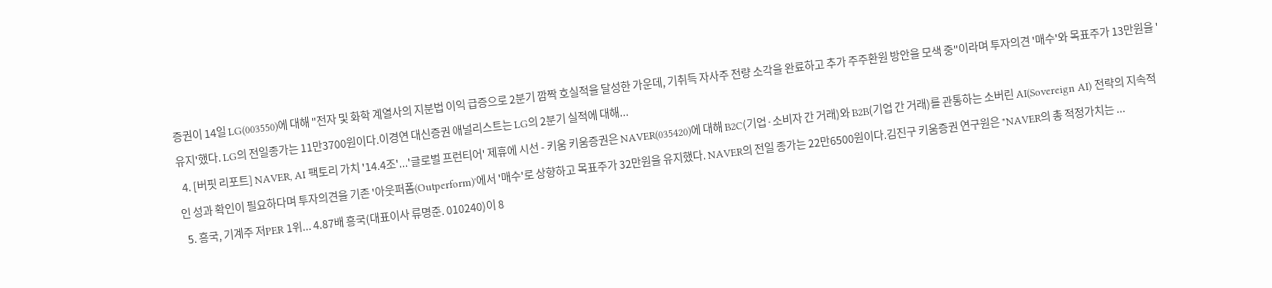증권이 14일 LG(003550)에 대해 "전자 및 화학 계열사의 지분법 이익 급증으로 2분기 깜짝 호실적을 달성한 가운데, 기취득 자사주 전량 소각을 완료하고 추가 주주환원 방안을 모색 중"이라며 투자의견 '매수'와 목표주가 13만원을 '유지'했다. LG의 전일종가는 11만3700원이다.이경연 대신증권 애널리스트는 LG의 2분기 실적에 대해...
  4. [버핏 리포트] NAVER, AI 팩토리 가치 '14.4조'...'글로벌 프런티어' 제휴에 시선 - 키움 키움증권은 NAVER(035420)에 대해 B2C(기업·소비자 간 거래)와 B2B(기업 간 거래)를 관통하는 소버린 AI(Sovereign AI) 전략의 지속적인 성과 확인이 필요하다며 투자의견을 기존 '아웃퍼폼(Outperform)'에서 '매수'로 상향하고 목표주가 32만원을 유지했다. NAVER의 전일 종가는 22만6500원이다.김진구 키움증권 연구원은 "NAVER의 총 적정가치는 ...
  5. 흥국, 기계주 저PER 1위... 4.87배 흥국(대표이사 류명준. 010240)이 8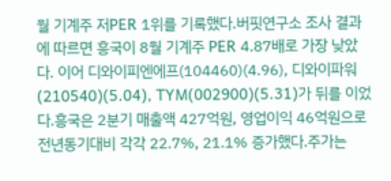월 기계주 저PER 1위를 기록했다.버핏연구소 조사 결과에 따르면 흥국이 8월 기계주 PER 4.87배로 가장 낮았다. 이어 디와이피엔에프(104460)(4.96), 디와이파워(210540)(5.04), TYM(002900)(5.31)가 뒤를 이었다.흥국은 2분기 매출액 427억원, 영업이익 46억원으로 전년동기대비 각각 22.7%, 21.1% 증가했다.주가는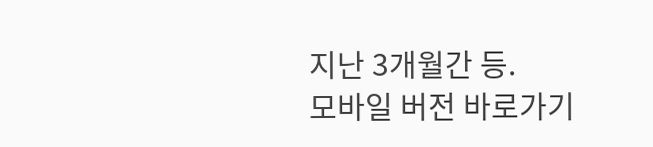지난 3개월간 등.
모바일 버전 바로가기